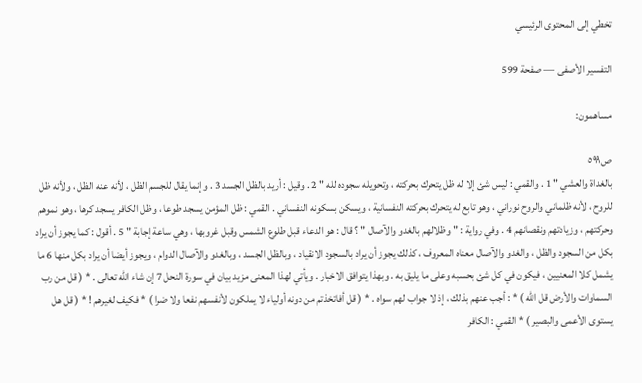تخطي إلى المحتوى الرئيسي

التفسير الأصفى — صفحة 599

مساهمون:

ص٥٩٩
بالغداة والعشي " 1 . والقمي : ليس شئ إلا له ظل يتحرك بحركته ، وتحويله سجوده لله " 2 . وقيل : أريد بالظل الجسد 3 . وإنما يقال للجسم الظل ، لأنه عنه الظل ، ولأنه ظل للروح ، لأنه ظلماني والروح نوراني ، وهو تابع له يتحرك بحركته النفسانية ، ويسكن بسكونه النفساني . القمي : ظل المؤمن يسجد طوعا ، وظل الكافر يسجد كرها ، وهو نموهم وحركتهم ، وزيادتهم ونقصانهم 4 . وفي رواية : " وظلالهم بالغدو والآصال " ؟ قال : هو الدعاء قبل طلوع الشمس وقبل غروبها ، وهي ساعة إجابة " 5 . أقول : كما يجوز أن يراد بكل من السجود والظل ، والغدو والآصال معناه المعروف ، كذلك يجوز أن يراد بالسجود الانقياد ، وبالظل الجسد ، وبالغدو والآصال الدوام ، ويجوز أيضا أن يراد بكل منها 6 ما يشمل كلا المعنيين ، فيكون في كل شئ بحسبه وعلى ما يليق به . وبهذا يتوافق الاخبار . ويأتي لهذا المعنى مزيد بيان في سورة النحل 7 إن شاء الله تعالى . * ( قل من رب السماوات والأرض قل الله ) * : أجب عنهم بذلك ، إذ لا جواب لهم سواه . * ( قل أفاتخذتم من دونه أولياء لا يملكون لأنفسهم نفعا ولا ضرا ) * فكيف لغيرهم ! * ( قل هل يستوى الأعمى والبصير ) * القمي : الكافر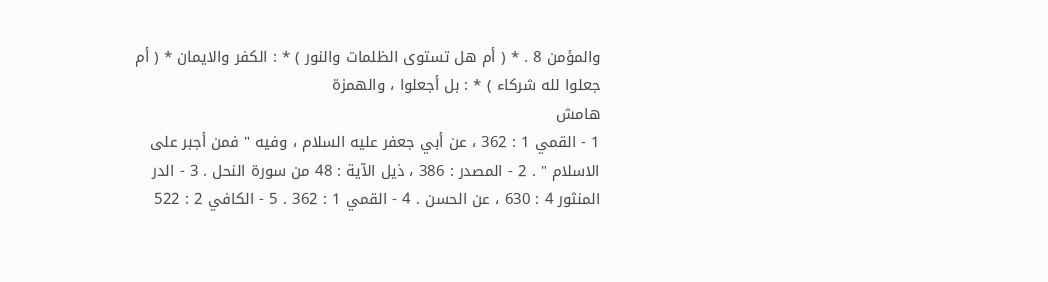والمؤمن 8 . * ( أم هل تستوى الظلمات والنور ) * : الكفر والايمان * ( أم جعلوا لله شركاء ) * : بل أجعلوا ، والهمزة
هامش
1 - القمي 1 : 362 ، عن أبي جعفر عليه السلام ، وفيه " فمن أجبر على الاسلام " . 2 - المصدر : 386 ، ذيل الآية : 48 من سورة النحل . 3 - الدر المنثور 4 : 630 ، عن الحسن . 4 - القمي 1 : 362 . 5 - الكافي 2 : 522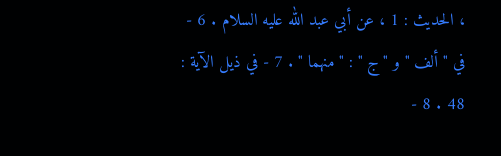، الحديث : 1 ، عن أبي عبد الله عليه السلام . 6 - في " ألف " و " ج " : " منهما " . 7 - في ذيل الآية : 48 . 8 -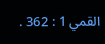القمي 1 : 362 .